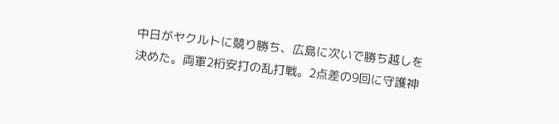中日がヤクルトに競り勝ち、広島に次いで勝ち越しを決めた。両軍2桁安打の乱打戦。2点差の9回に守護神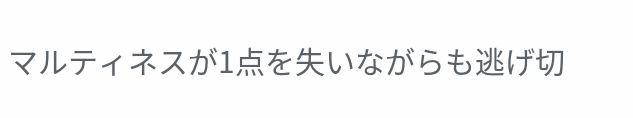マルティネスが1点を失いながらも逃げ切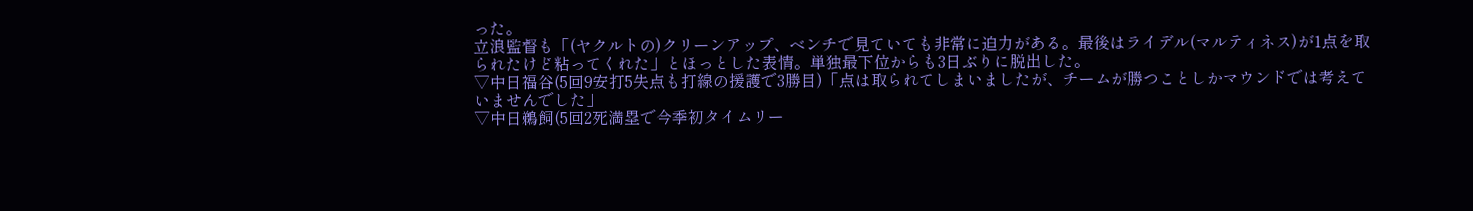った。
立浪監督も「(ヤクルトの)クリーンアップ、ベンチで見ていても非常に迫力がある。最後はライデル(マルティネス)が1点を取られたけど粘ってくれた」とほっとした表情。単独最下位からも3日ぶりに脱出した。
▽中日福谷(5回9安打5失点も打線の援護で3勝目)「点は取られてしまいましたが、チームが勝つことしかマウンドでは考えていませんでした」
▽中日鵜飼(5回2死満塁で今季初タイムリー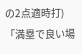の2点適時打)「満塁で良い場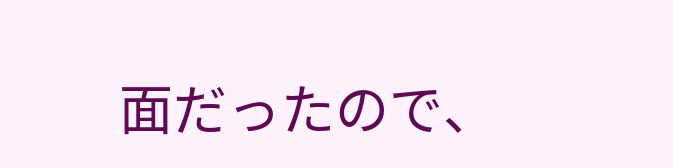面だったので、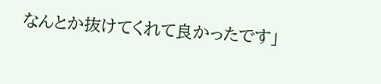なんとか抜けてくれて良かったです」